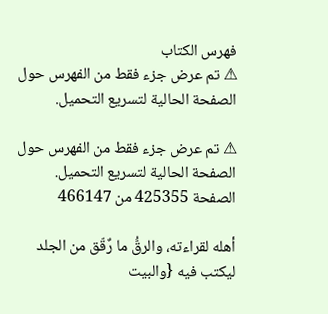فهرس الكتاب
⚠ تم عرض جزء فقط من الفهرس حول الصفحة الحالية لتسريع التحميل.

⚠ تم عرض جزء فقط من الفهرس حول الصفحة الحالية لتسريع التحميل.
الصفحة 425355 من 466147

أهله لقراءته، والرقُّ ما رٌقّق من الجلد ليكتب فيه {والبيت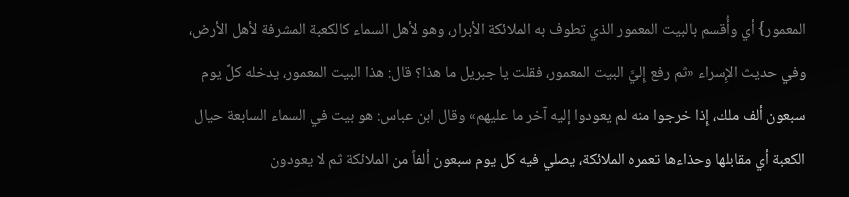المعمور} أي وأُقسم بالبيت المعمور الذي تطوف به الملائكة الأبرار، وهو لأهل السماء كالكعبة المشرفة لأهل الأرض، وفي حديث الإِسراء «ثم رفع إِليَّ البيت المعمور، فقلت يا جبريل ما هذا؟ قال: هذا البيت المعمور، يدخله كلَّ يوم سبعون ألف ملك، إِذا خرجوا منه لم يعودوا إليه آخر ما عليهم» وقال ابن عباس: هو بيت في السماء السابعة حيال الكعبة أي مقابلها وحذاءها تعمره الملائكة، يصلي فيه كل يوم سبعون ألفاً من الملائكة ثم لا يعودون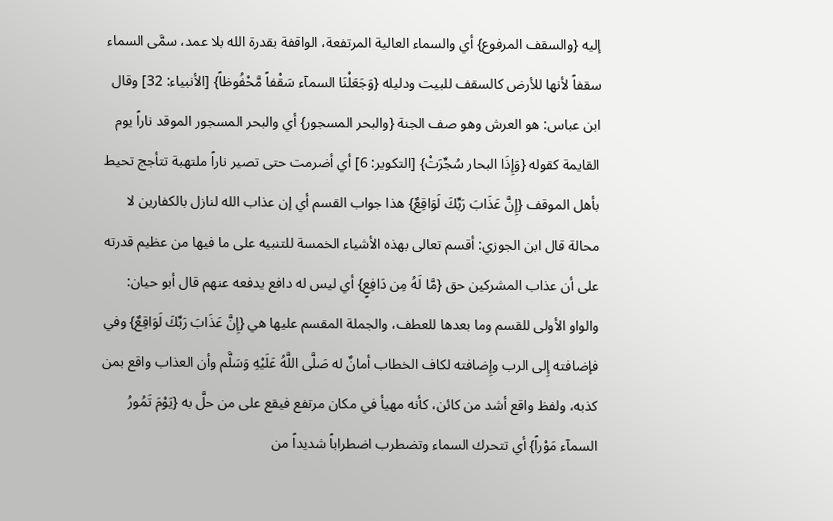إليه {والسقف المرفوع} أي والسماء العالية المرتفعة، الواقفة بقدرة الله بلا عمد، سمَّى السماء سقفاً لأنها للأرض كالسقف للبيت ودليله {وَجَعَلْنَا السمآء سَقْفاً مَّحْفُوظاً} [الأنبياء: 32] وقال ابن عباس: هو العرش وهو صف الجنة {والبحر المسجور} أي والبحر المسجور الموقد ناراً يوم القايمة كقوله {وَإِذَا البحار سُجِّرَتْ} [التكوير: 6] أي أضرمت حتى تصير ناراً ملتهبة تتأجج تحيط بأهل الموقف {إِنَّ عَذَابَ رَبِّكَ لَوَاقِعٌ} هذا جواب القسم أي إن عذاب الله لنازل بالكفارين لا محالة قال ابن الجوزي: أقسم تعالى بهذه الأشياء الخمسة للتنبيه على ما فيها من عظيم قدرته على أن عذاب المشركين حق {مَّا لَهُ مِن دَافِعٍ} أي ليس له دافع يدفعه عنهم قال أبو حيان: والواو الأولى للقسم وما بعدها للعطف، والجملة المقسم عليها هي {إِنَّ عَذَابَ رَبِّكَ لَوَاقِعٌ} وفي فإضافته إِلى الرب وإِضافته لكاف الخطاب أمانٌ له صَلَّى اللَّهُ عَلَيْهِ وَسَلَّم وأن العذاب واقع بمن كذبه، ولفظ واقع أشد من كائن، كأنه مهيأ في مكان مرتفع فيقع على من حلَّ به {يَوْمَ تَمُورُ السمآء مَوْراً} أي تتحرك السماء وتضطرب اضطراباً شديداً من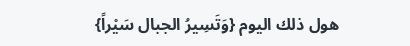هول ذلك اليوم {وَتَسِيرُ الجبال سَيْراً}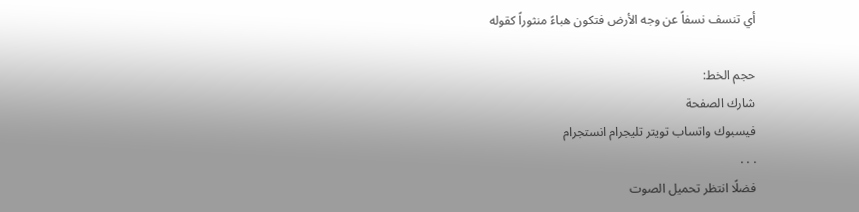أي تنسف نسفاً عن وجه الأرض فتكون هباءً منثوراً كقوله

حجم الخط:
شارك الصفحة
فيسبوك واتساب تويتر تليجرام انستجرام
. . .
فضلًا انتظر تحميل الصوت